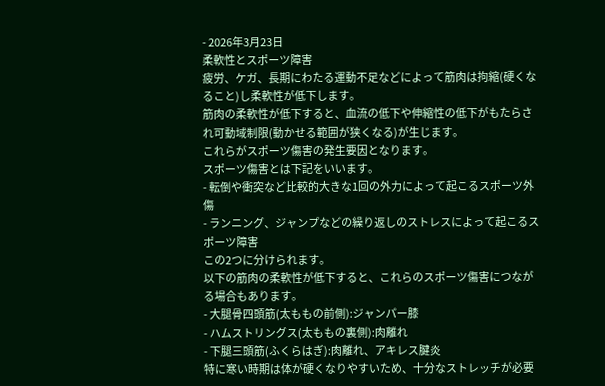- 2026年3月23日
柔軟性とスポーツ障害
疲労、ケガ、長期にわたる運動不足などによって筋肉は拘縮(硬くなること)し柔軟性が低下します。
筋肉の柔軟性が低下すると、血流の低下や伸縮性の低下がもたらされ可動域制限(動かせる範囲が狭くなる)が生じます。
これらがスポーツ傷害の発生要因となります。
スポーツ傷害とは下記をいいます。
- 転倒や衝突など比較的大きな1回の外力によって起こるスポーツ外傷
- ランニング、ジャンプなどの繰り返しのストレスによって起こるスポーツ障害
この2つに分けられます。
以下の筋肉の柔軟性が低下すると、これらのスポーツ傷害につながる場合もあります。
- 大腿骨四頭筋(太ももの前側):ジャンパー膝
- ハムストリングス(太ももの裏側):肉離れ
- 下腿三頭筋(ふくらはぎ):肉離れ、アキレス腱炎
特に寒い時期は体が硬くなりやすいため、十分なストレッチが必要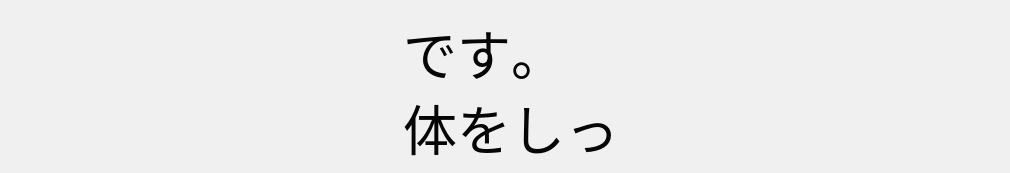です。
体をしっ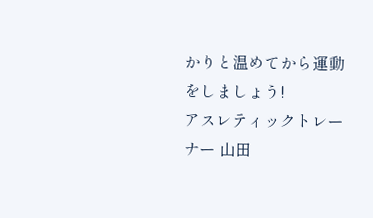かりと温めてから運動をしましょう!
アスレティックトレーナー 山田